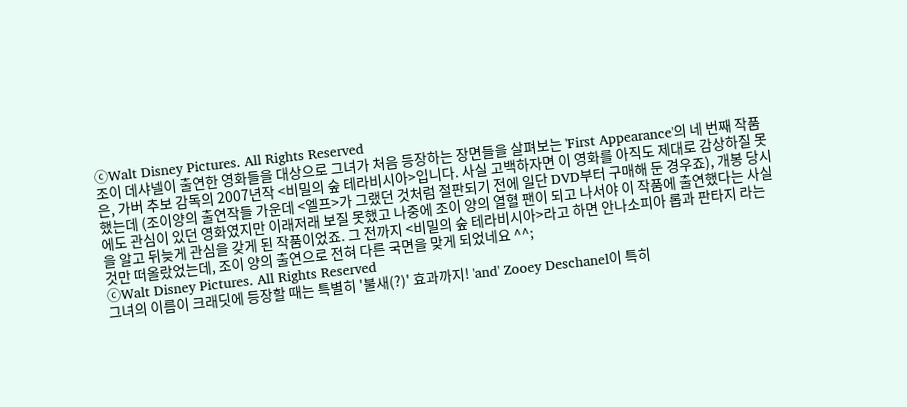ⓒWalt Disney Pictures. All Rights Reserved
조이 데샤넬이 출연한 영화들을 대상으로 그녀가 처음 등장하는 장면들을 살펴보는 'First Appearance'의 네 번째 작품은, 가버 추보 감독의 2007년작 <비밀의 숲 테라비시아>입니다. 사실 고백하자면 이 영화를 아직도 제대로 감상하질 못했는데 (조이양의 출연작들 가운데 <엘프>가 그랬던 것처럼 절판되기 전에 일단 DVD부터 구매해 둔 경우죠), 개봉 당시에도 관심이 있던 영화였지만 이래저래 보질 못했고 나중에 조이 양의 열혈 팬이 되고 나서야 이 작품에 출연했다는 사실을 알고 뒤늦게 관심을 갖게 된 작품이었죠. 그 전까지 <비밀의 숲 테라비시아>라고 하면 안나소피아 롭과 판타지 라는 것만 떠올랐었는데, 조이 양의 출연으로 전혀 다른 국면을 맞게 되었네요 ^^;
ⓒWalt Disney Pictures. All Rights Reserved
그녀의 이름이 크래딧에 등장할 때는 특별히 '불새(?)' 효과까지! 'and' Zooey Deschanel이 특히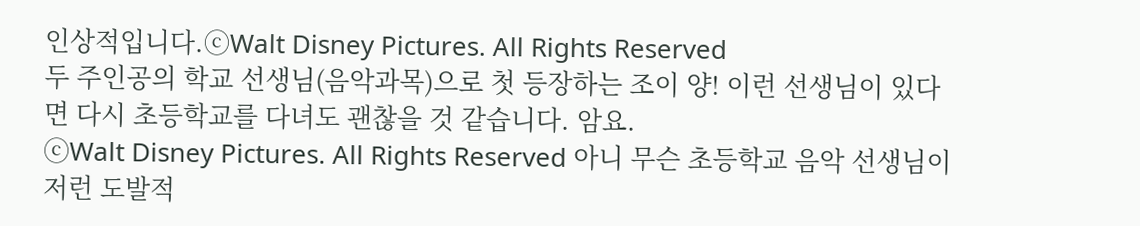인상적입니다.ⓒWalt Disney Pictures. All Rights Reserved
두 주인공의 학교 선생님(음악과목)으로 첫 등장하는 조이 양! 이런 선생님이 있다면 다시 초등학교를 다녀도 괜찮을 것 같습니다. 암요.
ⓒWalt Disney Pictures. All Rights Reserved 아니 무슨 초등학교 음악 선생님이 저런 도발적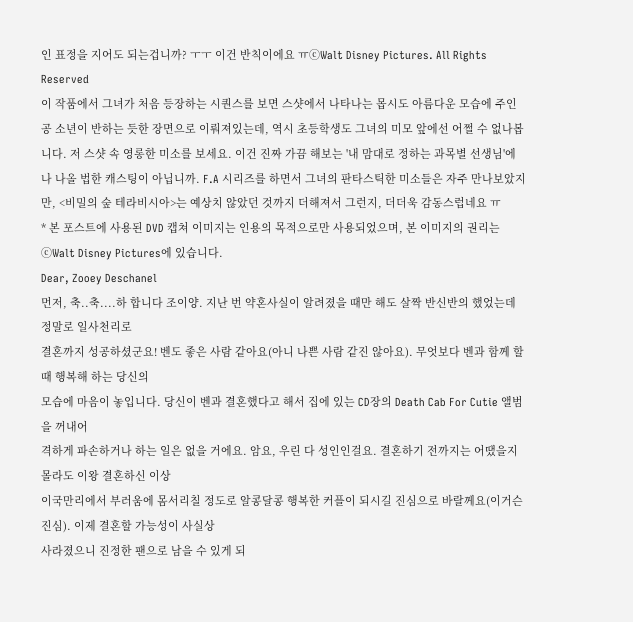인 표정을 지어도 되는겁니까? ㅜㅜ 이건 반칙이에요 ㅠⓒWalt Disney Pictures. All Rights Reserved
이 작품에서 그녀가 처음 등장하는 시퀀스를 보면 스샷에서 나타나는 몹시도 아름다운 모습에 주인공 소년이 반하는 듯한 장면으로 이뤄져있는데, 역시 초등학생도 그녀의 미모 앞에선 어쩔 수 없나봅니다. 저 스샷 속 영롱한 미소를 보세요. 이건 진짜 가끔 해보는 '내 맘대로 정하는 과목별 선생님'에나 나올 법한 캐스팅이 아닙니까. F.A 시리즈를 하면서 그녀의 판타스틱한 미소들은 자주 만나보았지만, <비밀의 숲 테라비시아>는 예상치 않았던 것까지 더해져서 그런지, 더더욱 감동스럽네요 ㅠ
* 본 포스트에 사용된 DVD 캡쳐 이미지는 인용의 목적으로만 사용되었으며, 본 이미지의 권리는 ⓒWalt Disney Pictures에 있습니다.
Dear, Zooey Deschanel
먼저, 축..축....하 합니다 조이양. 지난 번 약혼사실이 알려졌을 때만 해도 살짝 반신반의 했었는데 정말로 일사천리로
결혼까지 성공하셨군요! 벤도 좋은 사람 같아요(아니 나쁜 사람 같진 않아요). 무엇보다 벤과 함께 할 때 행복해 하는 당신의
모습에 마음이 놓입니다. 당신이 벤과 결혼했다고 해서 집에 있는 CD장의 Death Cab For Cutie 앨범을 꺼내어
격하게 파손하거나 하는 일은 없을 거에요. 암요, 우린 다 성인인걸요. 결혼하기 전까지는 어땠을지 몰라도 이왕 결혼하신 이상
이국만리에서 부러움에 몸서리칠 정도로 알콩달콩 행복한 커플이 되시길 진심으로 바랄께요(이거슨진심). 이제 결혼할 가능성이 사실상
사라졌으니 진정한 팬으로 남을 수 있게 되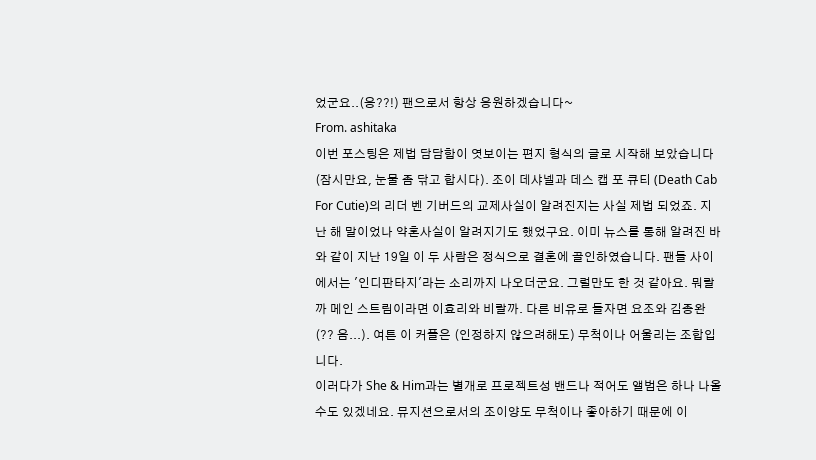었군요..(응??!) 팬으로서 항상 응원하겠습니다~
From. ashitaka
이번 포스팅은 제법 담담함이 엿보이는 편지 형식의 글로 시작해 보았습니다(잠시만요, 눈물 좀 닦고 합시다). 조이 데샤넬과 데스 캡 포 큐티 (Death Cab For Cutie)의 리더 벤 기버드의 교제사실이 알려진지는 사실 제법 되었죠. 지난 해 말이었나 약혼사실이 알려지기도 했었구요. 이미 뉴스를 통해 알려진 바와 같이 지난 19일 이 두 사람은 정식으로 결혼에 골인하였습니다. 팬들 사이에서는 '인디판타지'라는 소리까지 나오더군요. 그럴만도 한 것 같아요. 뭐랄까 메인 스트림이라면 이효리와 비랄까. 다른 비유로 들자면 요조와 김종완(?? 음...). 여튼 이 커플은 (인정하지 않으려해도) 무척이나 어울리는 조합입니다.
이러다가 She & Him과는 별개로 프로젝트성 밴드나 적어도 앨범은 하나 나올 수도 있겠네요. 뮤지션으로서의 조이양도 무척이나 좋아하기 때문에 이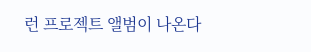런 프로젝트 앨범이 나온다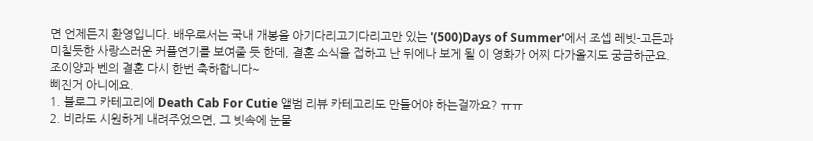면 언제든지 환영입니다. 배우로서는 국내 개봉을 아기다리고기다리고만 있는 '(500)Days of Summer'에서 조셉 레빗-고든과 미칠듯한 사랑스러운 커플연기를 보여줄 듯 한데, 결혼 소식을 접하고 난 뒤에나 보게 될 이 영화가 어찌 다가올지도 궁금하군요.
조이양과 벤의 결혼 다시 한번 축하합니다~
삐진거 아니에요.
1. 블로그 카테고리에 Death Cab For Cutie 앨범 리뷰 카테고리도 만들어야 하는걸까요? ㅠㅠ
2. 비라도 시원하게 내려주었으면, 그 빗속에 눈물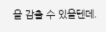을 감출 수 있을텐데.